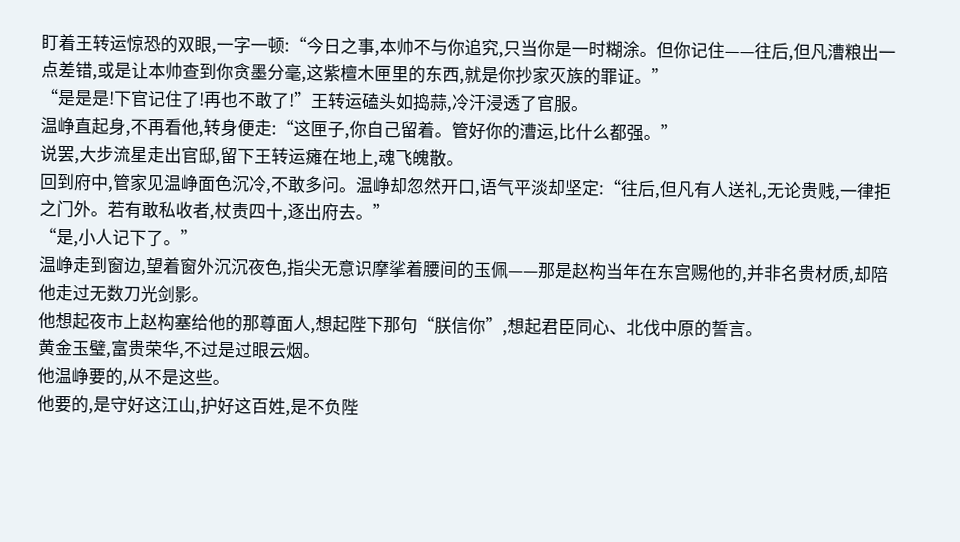盯着王转运惊恐的双眼,一字一顿:“今日之事,本帅不与你追究,只当你是一时糊涂。但你记住——往后,但凡漕粮出一点差错,或是让本帅查到你贪墨分毫,这紫檀木匣里的东西,就是你抄家灭族的罪证。”
“是是是!下官记住了!再也不敢了!”王转运磕头如捣蒜,冷汗浸透了官服。
温峥直起身,不再看他,转身便走:“这匣子,你自己留着。管好你的漕运,比什么都强。”
说罢,大步流星走出官邸,留下王转运瘫在地上,魂飞魄散。
回到府中,管家见温峥面色沉冷,不敢多问。温峥却忽然开口,语气平淡却坚定:“往后,但凡有人送礼,无论贵贱,一律拒之门外。若有敢私收者,杖责四十,逐出府去。”
“是,小人记下了。”
温峥走到窗边,望着窗外沉沉夜色,指尖无意识摩挲着腰间的玉佩——那是赵构当年在东宫赐他的,并非名贵材质,却陪他走过无数刀光剑影。
他想起夜市上赵构塞给他的那尊面人,想起陛下那句“朕信你”,想起君臣同心、北伐中原的誓言。
黄金玉璧,富贵荣华,不过是过眼云烟。
他温峥要的,从不是这些。
他要的,是守好这江山,护好这百姓,是不负陛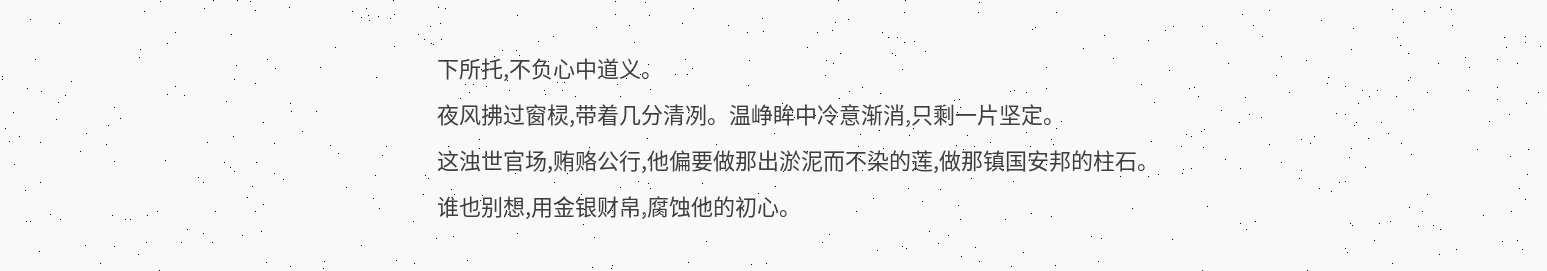下所托,不负心中道义。
夜风拂过窗棂,带着几分清冽。温峥眸中冷意渐消,只剩一片坚定。
这浊世官场,贿赂公行,他偏要做那出淤泥而不染的莲,做那镇国安邦的柱石。
谁也别想,用金银财帛,腐蚀他的初心。